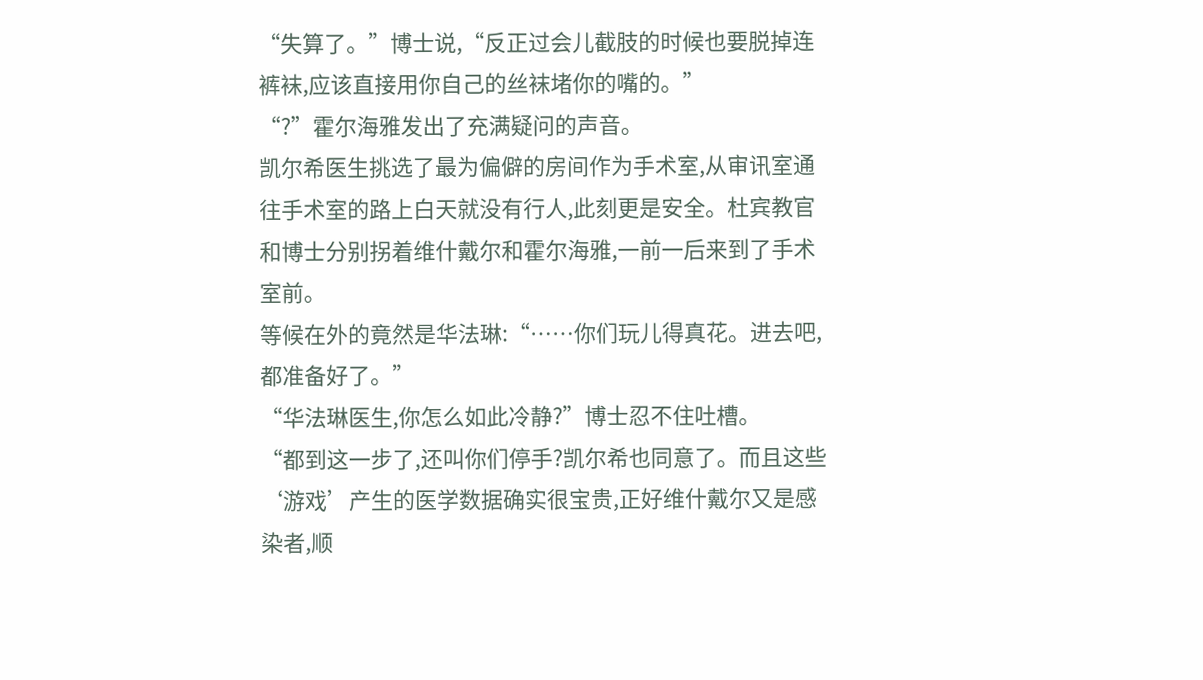“失算了。”博士说,“反正过会儿截肢的时候也要脱掉连裤袜,应该直接用你自己的丝袜堵你的嘴的。”
“?”霍尔海雅发出了充满疑问的声音。
凯尔希医生挑选了最为偏僻的房间作为手术室,从审讯室通往手术室的路上白天就没有行人,此刻更是安全。杜宾教官和博士分别拐着维什戴尔和霍尔海雅,一前一后来到了手术室前。
等候在外的竟然是华法琳:“……你们玩儿得真花。进去吧,都准备好了。”
“华法琳医生,你怎么如此冷静?”博士忍不住吐槽。
“都到这一步了,还叫你们停手?凯尔希也同意了。而且这些‘游戏’产生的医学数据确实很宝贵,正好维什戴尔又是感染者,顺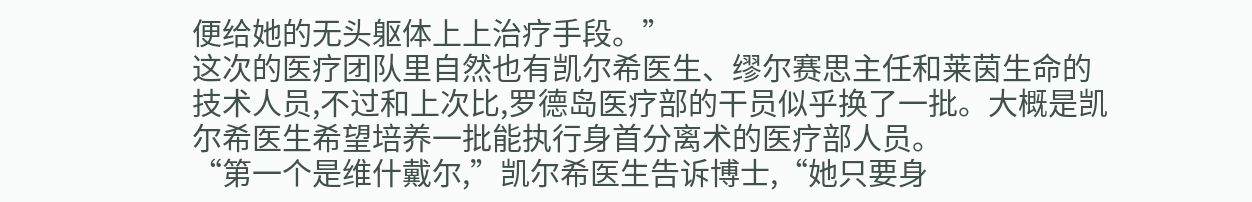便给她的无头躯体上上治疗手段。”
这次的医疗团队里自然也有凯尔希医生、缪尔赛思主任和莱茵生命的技术人员,不过和上次比,罗德岛医疗部的干员似乎换了一批。大概是凯尔希医生希望培养一批能执行身首分离术的医疗部人员。
“第一个是维什戴尔,”凯尔希医生告诉博士,“她只要身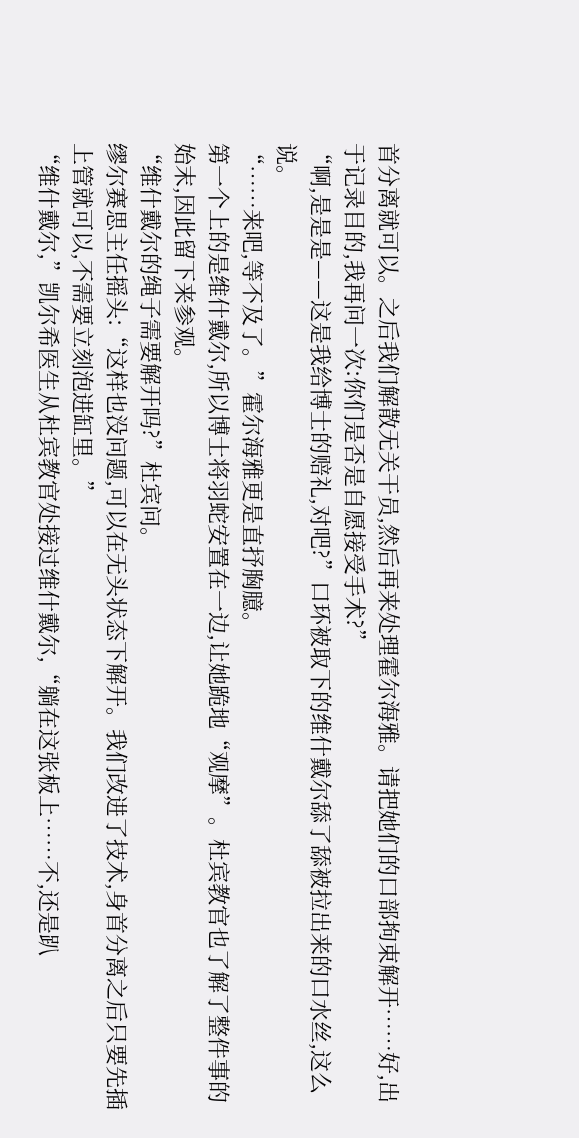首分离就可以。之后我们解散无关干员,然后再来处理霍尔海雅。请把她们的口部拘束解开……好,出于记录目的,我再问一次:你们是否是自愿接受手术?”
“啊,是是是——这是我给博士的赔礼,对吧?”口环被取下的维什戴尔舔了舔被拉出来的口水丝,这么说。
“……来吧,等不及了。”霍尔海雅更是直抒胸臆。
第一个上的是维什戴尔,所以博士将羽蛇安置在一边,让她跪地“观摩”。杜宾教官也了解了整件事的始末,因此留下来参观。
“维什戴尔的绳子需要解开吗?”杜宾问。
缪尔赛思主任摇头:“这样也没问题,可以在无头状态下解开。我们改进了技术,身首分离之后只要先插上管就可以,不需要立刻泡进缸里。”
“维什戴尔,”凯尔希医生从杜宾教官处接过维什戴尔,“躺在这张板上……不,还是趴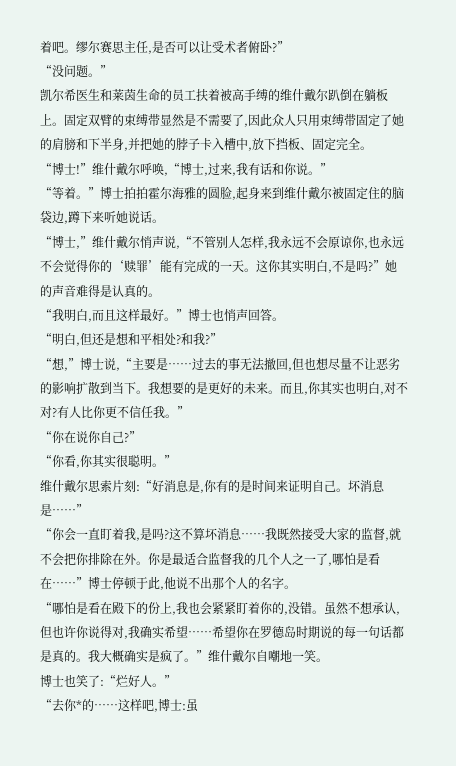着吧。缪尔赛思主任,是否可以让受术者俯卧?”
“没问题。”
凯尔希医生和莱茵生命的员工扶着被高手缚的维什戴尔趴倒在躺板上。固定双臂的束缚带显然是不需要了,因此众人只用束缚带固定了她的肩膀和下半身,并把她的脖子卡入槽中,放下挡板、固定完全。
“博士!”维什戴尔呼唤,“博士,过来,我有话和你说。”
“等着。”博士拍拍霍尔海雅的圆脸,起身来到维什戴尔被固定住的脑袋边,蹲下来听她说话。
“博士,”维什戴尔悄声说,“不管别人怎样,我永远不会原谅你,也永远不会觉得你的‘赎罪’能有完成的一天。这你其实明白,不是吗?”她的声音难得是认真的。
“我明白,而且这样最好。”博士也悄声回答。
“明白,但还是想和平相处?和我?”
“想,”博士说,“主要是……过去的事无法撤回,但也想尽量不让恶劣的影响扩散到当下。我想要的是更好的未来。而且,你其实也明白,对不对?有人比你更不信任我。”
“你在说你自己?”
“你看,你其实很聪明。”
维什戴尔思索片刻:“好消息是,你有的是时间来证明自己。坏消息是……”
“你会一直盯着我,是吗?这不算坏消息……我既然接受大家的监督,就不会把你排除在外。你是最适合监督我的几个人之一了,哪怕是看在……”博士停顿于此,他说不出那个人的名字。
“哪怕是看在殿下的份上,我也会紧紧盯着你的,没错。虽然不想承认,但也许你说得对,我确实希望……希望你在罗德岛时期说的每一句话都是真的。我大概确实是疯了。”维什戴尔自嘲地一笑。
博士也笑了:“烂好人。”
“去你*的……这样吧,博士:虽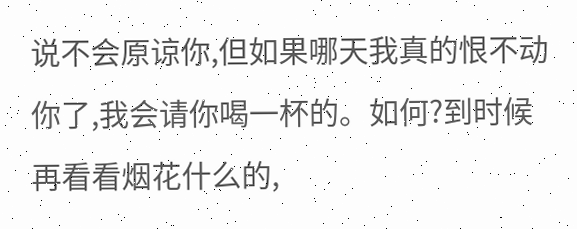说不会原谅你,但如果哪天我真的恨不动你了,我会请你喝一杯的。如何?到时候再看看烟花什么的,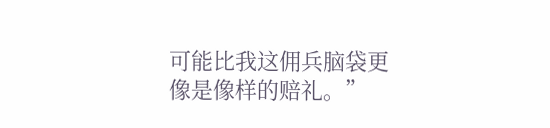可能比我这佣兵脑袋更像是像样的赔礼。”